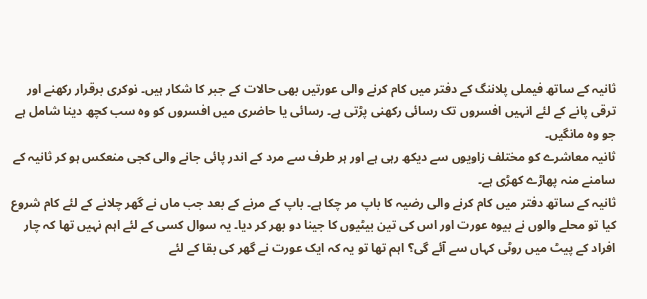ثانیہ کے ساتھ فیملی پلاننگ کے دفتر میں کام کرنے والی عورتیں بھی حالات کے جبر کا شکار ہیں۔ نوکری برقرار رکھنے اور ترقی پانے کے لئے انہیں افسروں تک رسائی رکھنی پڑتی ہے۔ رسائی یا حاضری میں افسروں کو وہ سب کچھ دینا شامل ہے جو وہ مانگیں۔
ثانیہ معاشرے کو مختلف زاویوں سے دیکھ رہی ہے اور ہر طرف سے مرد کے اندر پائی جانے والی کجی منعکس ہو کر ثانیہ کے سامنے منہ پھاڑے کھڑی ہے۔
ثانیہ کے ساتھ دفتر میں کام کرنے والی رضیہ کا باپ مر چکا ہے۔ باپ کے مرنے کے بعد جب ماں نے گھر چلانے کے لئے کام شروع کیا تو محلے والوں نے بیوہ عورت اور اس کی تین بیٹیوں کا جینا دو بھر کر دیا۔ یہ سوال کسی کے لئے اہم نہیں تھا کہ چار افراد کے پیٹ میں روٹی کہاں سے آئے گی؟ اہم تھا تو یہ کہ ایک عورت نے گھر کی بقا کے لئے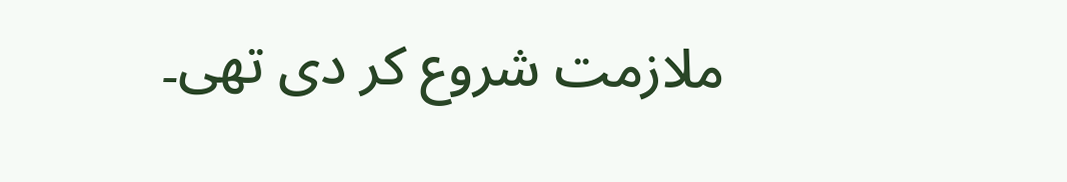ملازمت شروع کر دی تھی۔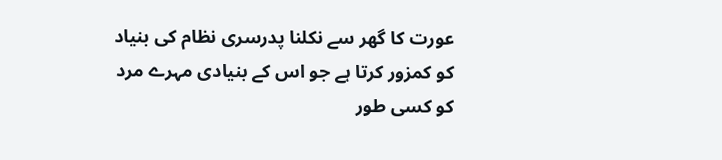عورت کا گھر سے نکلنا پدرسری نظام کی بنیاد کو کمزور کرتا ہے جو اس کے بنیادی مہرے مرد کو کسی طور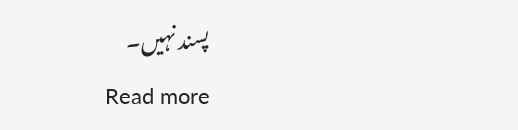پسند نہیں۔
Read more